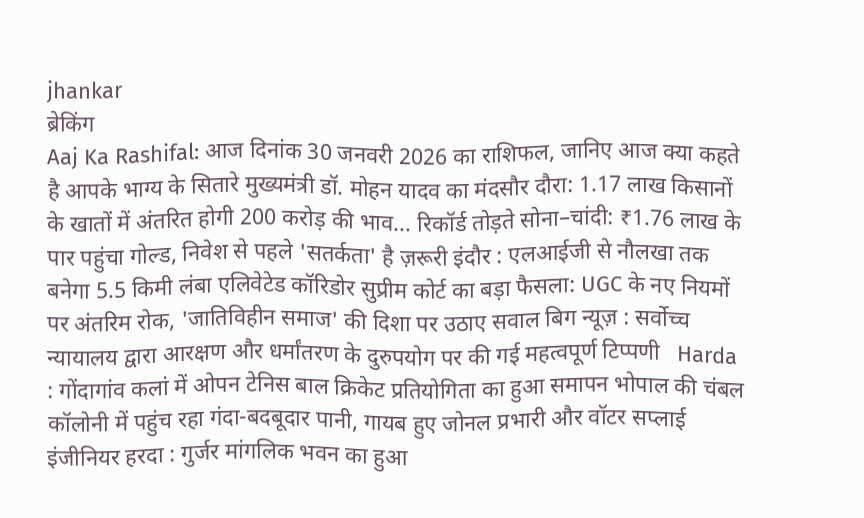jhankar
ब्रेकिंग
Aaj Ka Rashifal: आज दिनांक 30 जनवरी 2026 का राशिफल, जानिए आज क्या कहते है आपके भाग्य के सितारे मुख्यमंत्री डॉ. मोहन यादव का मंदसौर दौरा: 1.17 लाख किसानों के खातों में अंतरित होगी 200 करोड़ की भाव... रिकॉर्ड तोड़ते सोना–चांदी: ₹1.76 लाख के पार पहुंचा गोल्ड, निवेश से पहले 'सतर्कता' है ज़रूरी इंदौर : एलआईजी से नौलखा तक बनेगा 5.5 किमी लंबा एलिवेटेड कॉरिडोर सुप्रीम कोर्ट का बड़ा फैसला: UGC के नए नियमों पर अंतरिम रोक, 'जातिविहीन समाज' की दिशा पर उठाए सवाल बिग न्यूज़ : सर्वोच्च न्यायालय द्वारा आरक्षण और धर्मांतरण के दुरुपयोग पर की गई महत्वपूर्ण टिप्पणी   Harda : गोंदागांव कलां में ओपन टेनिस बाल क्रिकेट प्रतियोगिता का हुआ समापन भोपाल की चंबल कॉलोनी में पहुंच रहा गंदा-बदबूदार पानी, गायब हुए जोनल प्रभारी और वॉटर सप्लाई इंजीनियर हरदा : गुर्जर मांगलिक भवन का हुआ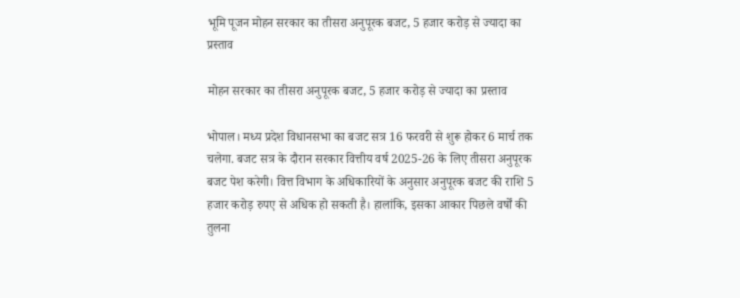भूमि पूजन मोहन सरकार का तीसरा अनुपूरक बजट, 5 हजार करोड़ से ज्यादा का प्रस्ताव

मोहन सरकार का तीसरा अनुपूरक बजट, 5 हजार करोड़ से ज्यादा का प्रस्ताव

भोपाल। मध्य प्रदेश विधानसभा का बजट सत्र 16 फरवरी से शुरू होकर 6 मार्च तक चलेगा. बजट सत्र के दौरान सरकार वित्तीय वर्ष 2025-26 के लिए तीसरा अनुपूरक बजट पेश करेगी। वित्त विभाग के अधिकारियों के अनुसार अनुपूरक बजट की राशि 5 हजार करोड़ रुपए से अधिक हो सकती है। हालांकि, इसका आकार पिछले वर्षों की तुलना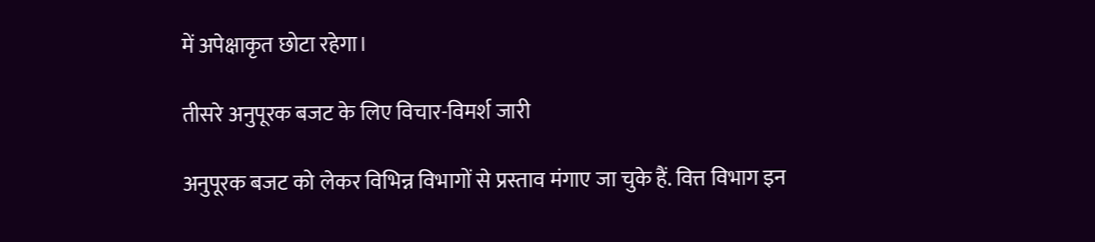में अपेक्षाकृत छोटा रहेगा।

तीसरे अनुपूरक बजट के लिए विचार-विमर्श जारी

अनुपूरक बजट को लेकर विभिन्न विभागों से प्रस्ताव मंगाए जा चुके हैं. वित्त विभाग इन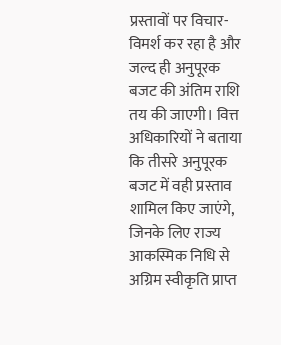प्रस्तावों पर विचार-विमर्श कर रहा है और जल्द ही अनुपूरक बजट की अंतिम राशि तय की जाएगी। वित्त अधिकारियों ने बताया कि तीसरे अनुपूरक बजट में वही प्रस्ताव शामिल किए जाएंगे, जिनके लिए राज्य आकस्मिक निधि से अग्रिम स्वीकृति प्राप्त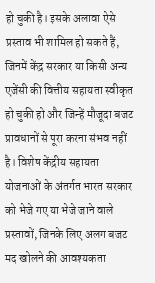हो चुकी है। इसके अलावा ऐसे प्रस्ताव भी शामिल हो सकते हैं, जिनमें केंद्र सरकार या किसी अन्य एजेंसी की वित्तीय सहायता स्वीकृत हो चुकी हो और जिन्हें मौजूदा बजट प्रावधानों से पूरा करना संभव नहीं है। विशेष केंद्रीय सहायता योजनाओं के अंतर्गत भारत सरकार को भेजे गए या भेजे जाने वाले प्रस्तावों, जिनके लिए अलग बजट मद खोलने की आवश्यकता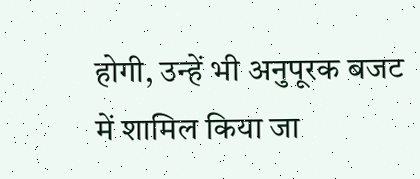होगी, उन्हें भी अनुपूरक बजट में शामिल किया जा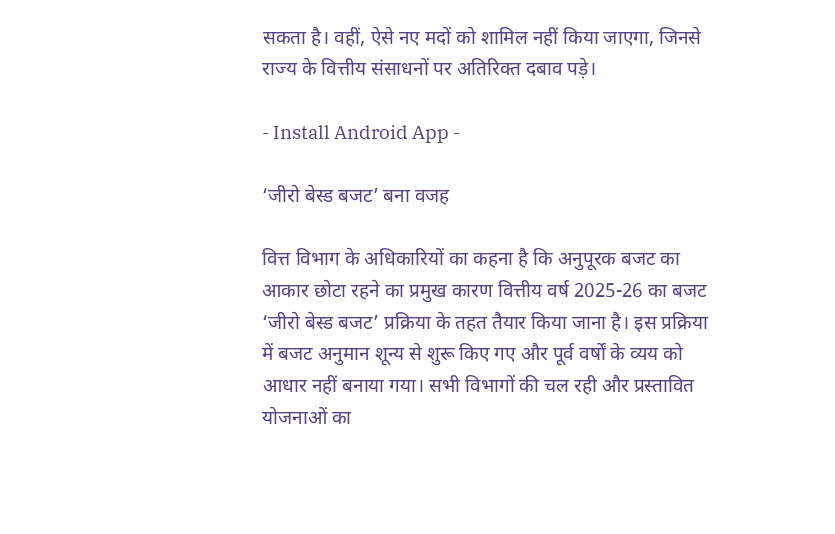सकता है। वहीं, ऐसे नए मदों को शामिल नहीं किया जाएगा, जिनसे राज्य के वित्तीय संसाधनों पर अतिरिक्त दबाव पड़े।

- Install Android App -

‘जीरो बेस्ड बजट’ बना वजह

वित्त विभाग के अधिकारियों का कहना है कि अनुपूरक बजट का आकार छोटा रहने का प्रमुख कारण वित्तीय वर्ष 2025-26 का बजट ‘जीरो बेस्ड बजट’ प्रक्रिया के तहत तैयार किया जाना है। इस प्रक्रिया में बजट अनुमान शून्य से शुरू किए गए और पूर्व वर्षों के व्यय को आधार नहीं बनाया गया। सभी विभागों की चल रही और प्रस्तावित योजनाओं का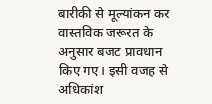बारीकी से मूल्यांकन कर वास्तविक जरूरत के अनुसार बजट प्रावधान किए गए। इसी वजह से अधिकांश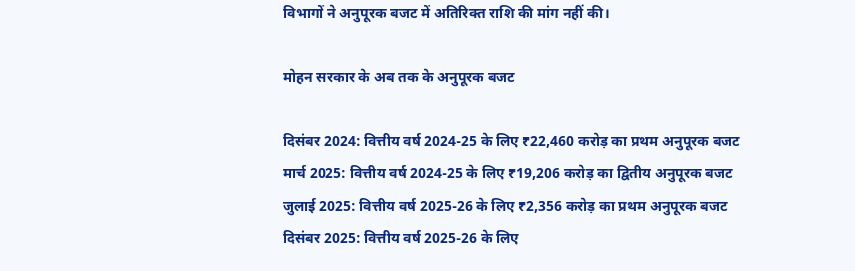विभागों ने अनुपूरक बजट में अतिरिक्त राशि की मांग नहीं की।

मोहन सरकार के अब तक के अनुपूरक बजट

दिसंबर 2024: वित्तीय वर्ष 2024-25 के लिए ₹22,460 करोड़ का प्रथम अनुपूरक बजट
मार्च 2025: वित्तीय वर्ष 2024-25 के लिए ₹19,206 करोड़ का द्वितीय अनुपूरक बजट
जुलाई 2025: वित्तीय वर्ष 2025-26 के लिए ₹2,356 करोड़ का प्रथम अनुपूरक बजट
दिसंबर 2025: वित्तीय वर्ष 2025-26 के लिए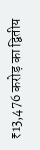₹13,476 करोड़ का द्वितीय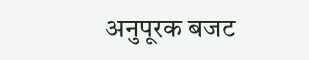अनुपूरक बजट